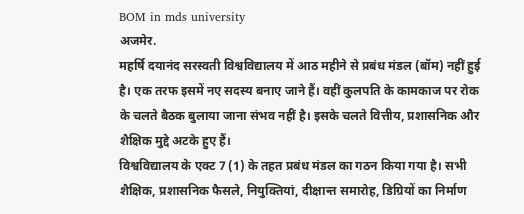BOM in mds university
अजमेर.
महर्षि दयानंद सरस्वती विश्वविद्यालय में आठ महीने से प्रबंध मंडल (बॉम) नहीं हुई है। एक तरफ इसमें नए सदस्य बनाए जाने हैं। वहीं कुलपति के कामकाज पर रोक के चलते बैठक बुलाया जाना संभव नहीं है। इसके चलते वित्तीय, प्रशासनिक और शैक्षिक मुद्दे अटके हुए हैं।
विश्वविद्यालय के एक्ट 7 (1) के तहत प्रबंध मंडल का गठन किया गया है। सभी शैक्षिक, प्रशासनिक फैसले, नियुक्तियां, दीक्षान्त समारोह, डिग्रियों का निर्माण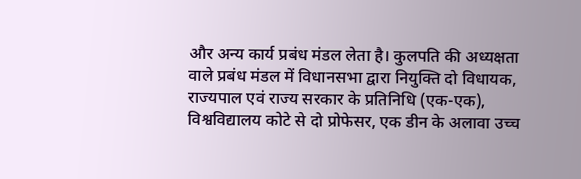और अन्य कार्य प्रबंध मंडल लेता है। कुलपति की अध्यक्षता वाले प्रबंध मंडल में विधानसभा द्वारा नियुक्ति दो विधायक, राज्यपाल एवं राज्य सरकार के प्रतिनिधि (एक-एक), विश्वविद्यालय कोटे से दो प्रोफेसर, एक डीन के अलावा उच्च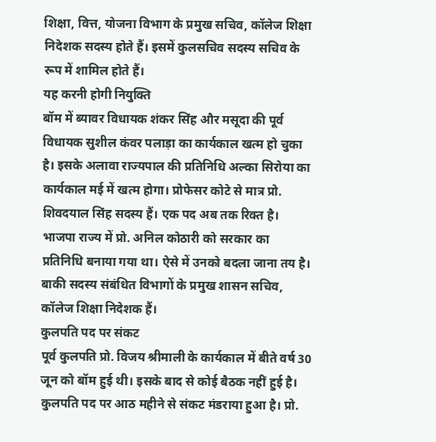शिक्षा, वित्त, योजना विभाग के प्रमुख सचिव, कॉलेज शिक्षा निदेशक सदस्य होते हैं। इसमें कुलसचिव सदस्य सचिव के रूप में शामिल होते हैं।
यह करनी होगी नियुक्ति
बॉम में ब्यावर विधायक शंकर सिंह और मसूदा की पूर्व विधायक सुशील कंवर पलाड़ा का कार्यकाल खत्म हो चुका है। इसके अलावा राज्यपाल की प्रतिनिधि अल्का सिरोया का कार्यकाल मई में खत्म होगा। प्रोफेसर कोटे से मात्र प्रो. शिवदयाल सिंह सदस्य हैं। एक पद अब तक रिक्त है। भाजपा राज्य में प्रो. अनिल कोठारी को सरकार का प्रतिनिधि बनाया गया था। ऐसे में उनको बदला जाना तय है। बाकी सदस्य संबंधित विभागों के प्रमुख शासन सचिव, कॉलेज शिक्षा निदेशक हैं।
कुलपति पद पर संकट
पूर्व कुलपति प्रो. विजय श्रीमाली के कार्यकाल में बीते वर्ष 30 जून को बॉम हुई थी। इसके बाद से कोई बैठक नहीं हुई है। कुलपति पद पर आठ महीने से संकट मंडराया हुआ है। प्रो.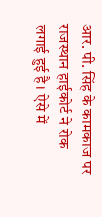आर. पी. सिंह के कामकाज पर राजस्थान हाईकोर्ट ने रोक लगाई हुई है। ऐसे में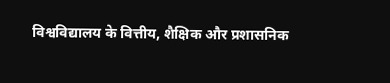विश्वविद्यालय के वित्तीय, शैक्षिक और प्रशासनिक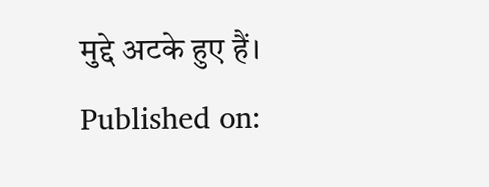मुद्दे अटके हुए हैं।
Published on: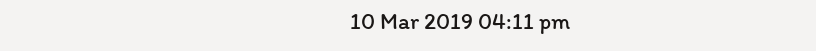10 Mar 2019 04:11 pm